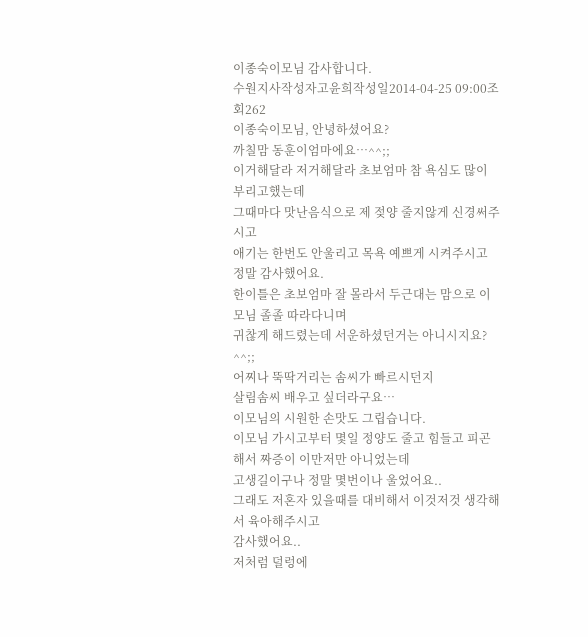이종숙이모님 감사합니다.
수원지사작성자고윤희작성일2014-04-25 09:00조회262
이종숙이모님, 안녕하셨어요?
까칠맘 동훈이엄마에요…^^;;
이거해달라 저거해달라 초보엄마 참 욕심도 많이 부리고했는데
그때마다 맛난음식으로 제 젖양 줄지않게 신경써주시고
애기는 한번도 안울리고 목욕 예쁘게 시켜주시고 정말 감사했어요.
한이틀은 초보엄마 잘 몰라서 두근대는 맘으로 이모님 졸졸 따라다니며
귀찮게 해드렸는데 서운하셨던거는 아니시지요? ^^;;
어찌나 뚝딱거리는 솜씨가 빠르시던지
살림솜씨 배우고 싶더라구요…
이모님의 시원한 손맛도 그립습니다.
이모님 가시고부터 몇일 정양도 줄고 힘들고 피곤해서 짜증이 이만저만 아니었는데
고생길이구나 정말 몇번이나 울었어요..
그래도 저혼자 있을때를 대비해서 이것저것 생각해서 육아해주시고
감사했어요..
저처럼 덜렁에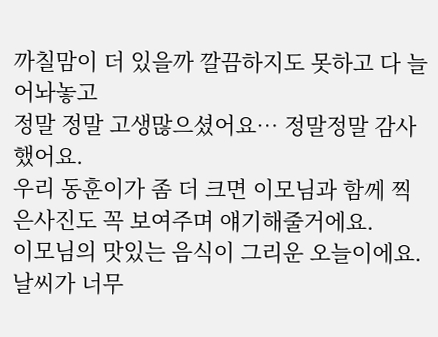까칠맘이 더 있을까 깔끔하지도 못하고 다 늘어놔놓고
정말 정말 고생많으셨어요… 정말정말 감사했어요.
우리 동훈이가 좀 더 크면 이모님과 함께 찍은사진도 꼭 보여주며 얘기해줄거에요.
이모님의 맛있는 음식이 그리운 오늘이에요.
날씨가 너무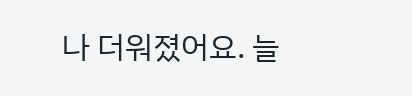나 더워졌어요. 늘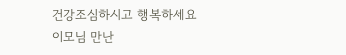건강조심하시고 행복하세요
이모님 만난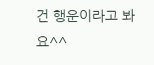건 행운이라고 봐요^^